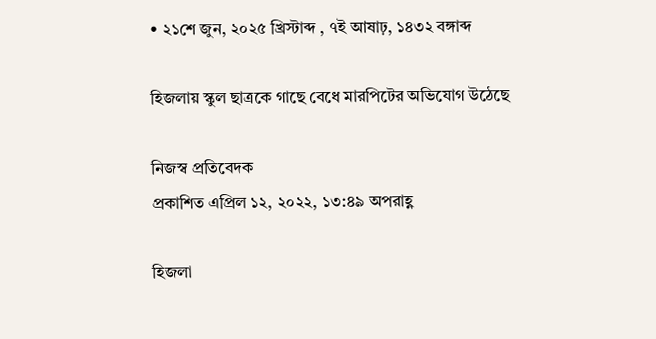• ২১শে জুন, ২০২৫ খ্রিস্টাব্দ , ৭ই আষাঢ়, ১৪৩২ বঙ্গাব্দ

হিজলায় স্কুল ছাত্রকে গাছে বেধে মারপিটের অভিযোগ উঠেছে

নিজস্ব প্রতিবেদক
প্রকাশিত এপ্রিল ১২, ২০২২, ১৩:৪৯ অপরাহ্ণ

হিজলা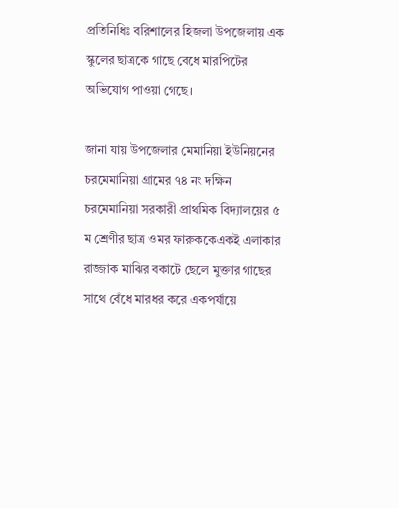প্রতিনিধিঃ বরিশালের হিজলা উপজেলায় এক স্কুলের ছাত্রকে গাছে বেধে মারপিটের অভিযোগ পাওয়া গেছে।

জানা যায় উপজেলার মেমানিয়া ইউনিয়নের চরমেমানিয়া গ্রামের ৭৪ নং দক্ষিন চরমেমানিয়া সরকারী প্রাথমিক বিদ্যালয়ের ৫ ম শ্রেণীর ছাত্র ওমর ফারুককেএকই এলাকার রাজ্জাক মাঝির বকাটে ছেলে মুক্তার গাছের সাথে বেঁধে মারধর করে একপর্যায়ে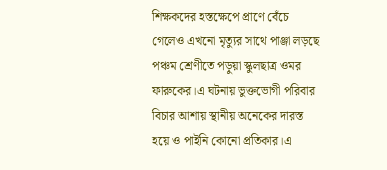শিক্ষকদের হস্তক্ষেপে প্রাণে বেঁচে গেলেও এখনো মৃত্যুর সাথে পাঞ্জা লড়ছে পঞ্চম শ্রেণীতে পড়ুয়া স্কুলছাত্র ওমর ফারুকের।এ ঘটনায় ভুক্তভোগী পরিবার বিচার আশায় স্থানীয় অনেকের দারস্ত হয়ে ও পাইনি কোনো প্রতিকার।এ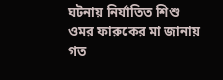ঘটনায় নির্যাতিত শিশু ওমর ফারুকের মা জানায় গত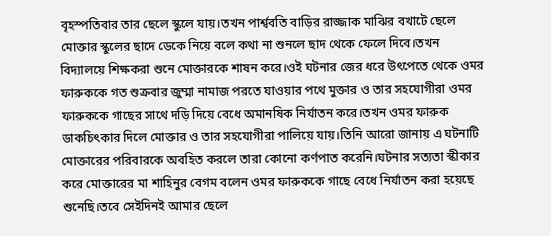বৃহস্পতিবার তার ছেলে স্কুলে যায়।তখন পার্শ্ববতি বাড়ির রাজ্জাক মাঝির বখাটে ছেলে মোক্তার স্কুলের ছাদে ডেকে নিয়ে বলে কথা না শুনলে ছাদ থেকে ফেলে দিবে।তখন বিদ্যালয়ে শিক্ষকরা শুনে মোক্তারকে শাষন করে।ওই ঘটনার জের ধরে উৎপেতে থেকে ওমর ফারুককে গত শুক্রবার জুম্মা নামাজ পরতে যাওয়ার পথে মুক্তার ও তার সহযোগীরা ওমর ফারুককে গাছের সাথে দড়ি দিয়ে বেধে অমানষিক নির্যাতন করে।তখন ওমর ফারুক ডাকচিৎকার দিলে মোক্তার ও তার সহযোগীরা পালিয়ে যায়।তিনি আরো জানায় এ ঘটনাটি মোক্তারের পরিবারকে অবহিত করলে তারা কোনো কর্ণপাত করেনি।ঘটনার সত্যতা স্কীকার করে মোক্তারের মা শাহিনুর বেগম বলেন ওমর ফারুককে গাছে বেধে নির্যাতন করা হয়েছে শুনেছি।তবে সেইদিনই আমার ছেলে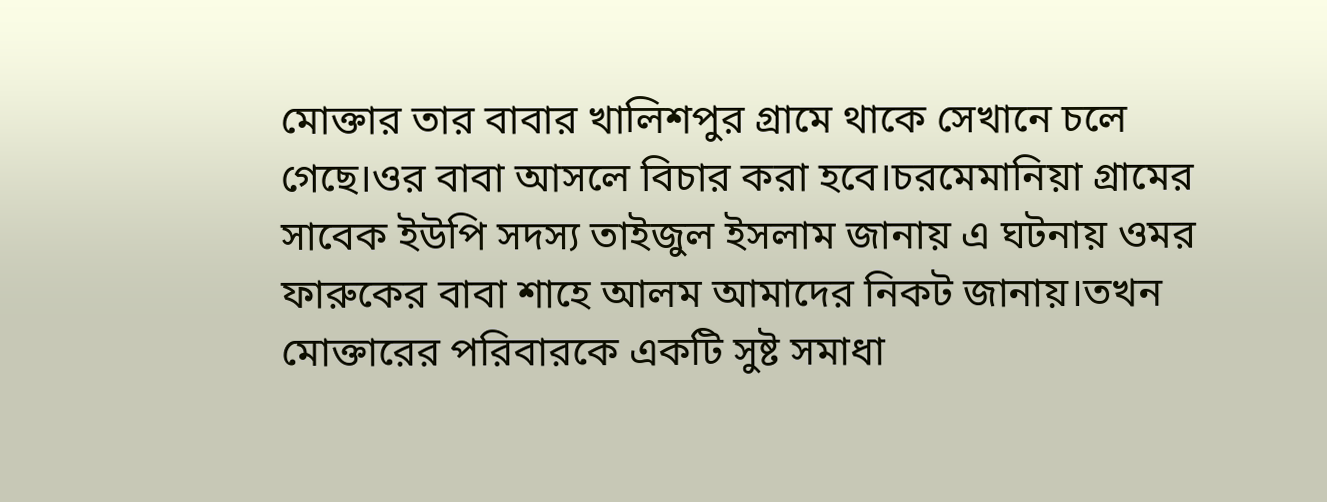মোক্তার তার বাবার খালিশপুর গ্রামে থাকে সেখানে চলে গেছে।ওর বাবা আসলে বিচার করা হবে।চরমেমানিয়া গ্রামের সাবেক ইউপি সদস্য তাইজুল ইসলাম জানায় এ ঘটনায় ওমর ফারুকের বাবা শাহে আলম আমাদের নিকট জানায়।তখন মোক্তারের পরিবারকে একটি সুষ্ট সমাধা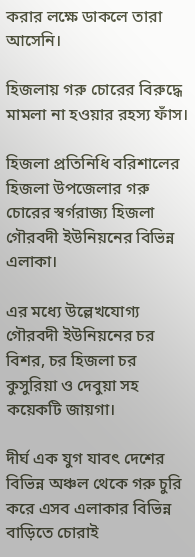করার লক্ষে ডাকলে তারা আসেনি।

হিজলায় গরু চোরের বিরুদ্ধে মামলা না হওয়ার রহস্য ফাঁস।

হিজলা প্রতিনিধি বরিশালের হিজলা উপজেলার গরু চোরের স্বর্গরাজ্য হিজলা গৌরবদী ইউনিয়নের বিভিন্ন এলাকা।

এর মধ্যে উল্লেখযোগ্য গৌরবদী ইউনিয়নের চর বিশর, চর হিজলা চর কুসুরিয়া ও দেবুয়া সহ কয়েকটি জায়গা।

দীর্ঘ এক যুগ যাবৎ দেশের বিভিন্ন অঞ্চল থেকে গরু চুরি করে এসব এলাকার বিভিন্ন বাড়িতে চোরাই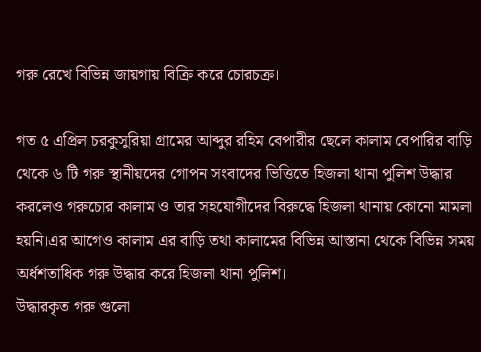গরু রেখে বিভিন্ন জায়গায় বিক্রি করে চোরচক্র।

গত ৫ এপ্রিল চরকুসুরিয়া গ্রামের আব্দুর রহিম বেপারীর ছেলে কালাম বেপারির বাড়ি থেকে ৬ টি গরু স্থানীয়দের গোপন সংবাদের ভিত্তিতে হিজলা থানা পুলিশ উদ্ধার করলেও গরুচোর কালাম ও তার সহযোগীদের বিরুদ্ধে হিজলা থানায় কোনো মামলা হয়নি।এর আগেও কালাম এর বাড়ি তথা কালামের বিভিন্ন আস্তানা থেকে বিভিন্ন সময় অর্ধশতাধিক গরু উদ্ধার করে হিজলা থানা পুলিশ।
উদ্ধারকৃত গরু গুলো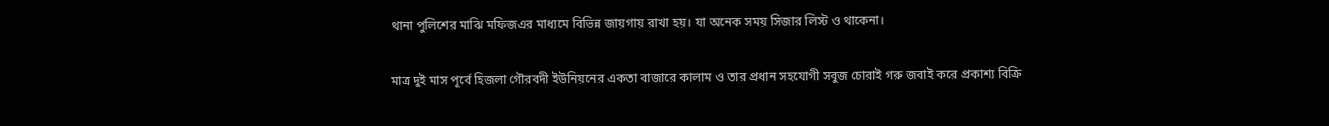থানা পুলিশের মাঝি মফিজএর মাধ্যমে বিভিন্ন জায়গায় রাখা হয়। যা অনেক সময় সিজার লিস্ট ও থাকেনা।

মাত্র দুই মাস পূর্বে হিজলা গৌরবদী ইউনিয়নের একতা বাজারে কালাম ও তার প্রধান সহযোগী সবুজ চোরাই গরু জবাই করে প্রকাশ্য বিক্রি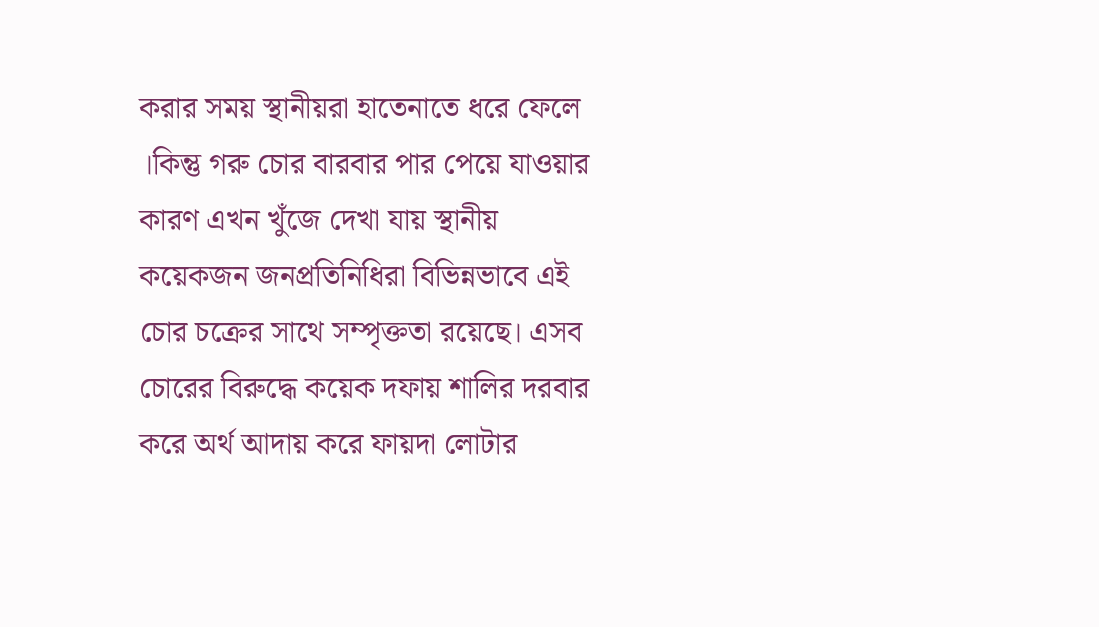করার সময় স্থানীয়রা হাতেনাতে ধরে ফেলে ।কিন্তু গরু চোর বারবার পার পেয়ে যাওয়ার কারণ এখন খুঁজে দেখা যায় স্থানীয় কয়েকজন জনপ্রতিনিধিরা বিভিন্নভাবে এই চোর চক্রের সাথে সম্পৃক্ততা রয়েছে। এসব চোরের বিরুদ্ধে কয়েক দফায় শালির দরবার করে অর্থ আদায় করে ফায়দা লোটার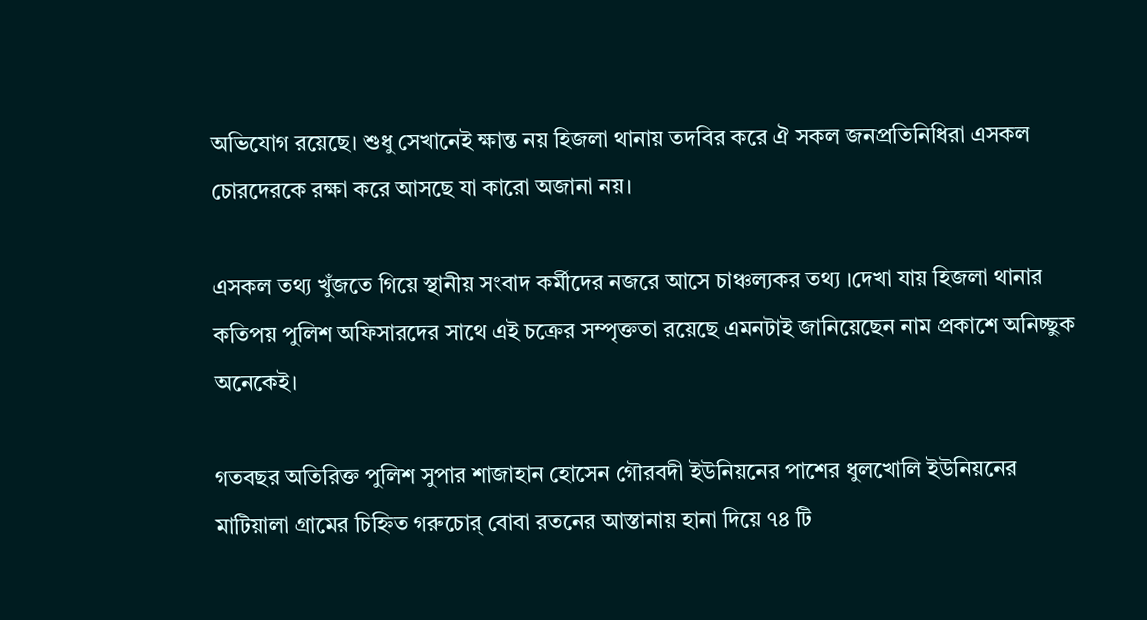অভিযোগ রয়েছে। শুধু সেখানেই ক্ষান্ত নয় হিজলা থানায় তদবির করে ঐ সকল জনপ্রতিনিধিরা এসকল চোরদেরকে রক্ষা করে আসছে যা কারো অজানা নয়।

এসকল তথ্য খুঁজতে গিয়ে স্থানীয় সংবাদ কর্মীদের নজরে আসে চাঞ্চল্যকর তথ্য ।দেখা যায় হিজলা থানার কতিপয় পুলিশ অফিসারদের সাথে এই চক্রের সম্পৃক্ততা রয়েছে এমনটাই জানিয়েছেন নাম প্রকাশে অনিচ্ছুক অনেকেই।

গতবছর অতিরিক্ত পুলিশ সুপার শাজাহান হোসেন গৌরবদী ইউনিয়নের পাশের ধুলখোলি ইউনিয়নের মাটিয়ালা গ্রামের চিহ্নিত গরুচোর্ বোবা রতনের আস্তানায় হানা দিয়ে ৭৪ টি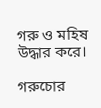গরু ও মহিষ উদ্ধার করে।

গরুচোর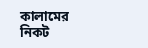কালামের নিকট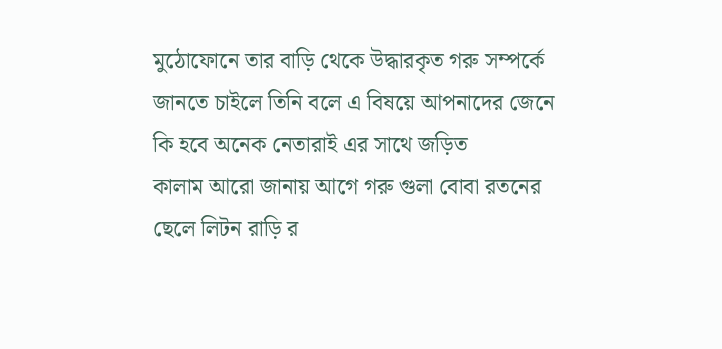মুঠোফোনে তার বাড়ি থেকে উদ্ধারকৃত গরু সম্পর্কে জানতে চাইলে তিনি বলে এ বিষয়ে আপনাদের জেনে কি হবে অনেক নেতারাই এর সাথে জড়িত
কালাম আরো জানায় আগে গরু গুলা বোবা রতনের ছেলে লিটন রাড়ি র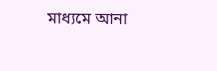মাধ্যমে আনা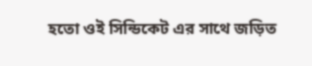হতো ওই সিন্ডিকেট এর সাথে জড়িত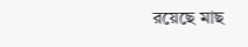রয়েছে মাছ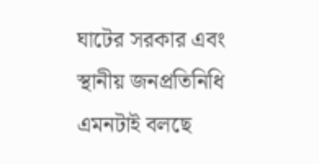ঘাটের সরকার এবং স্থানীয় জনপ্রতিনিধি এমনটাই বলছে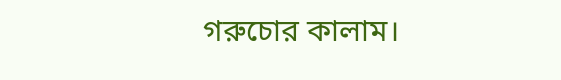গরুচোর কালাম।